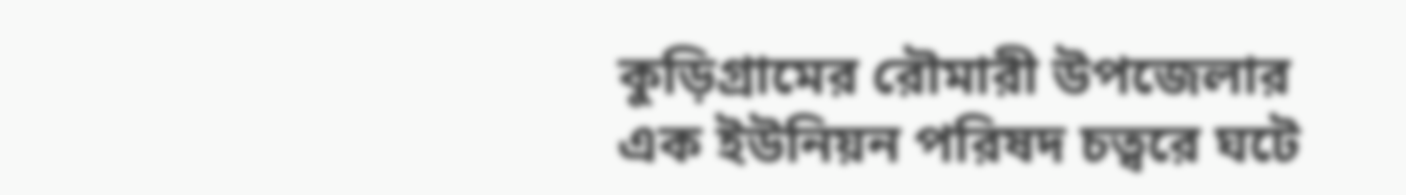কুড়িগ্রামের রৌমারী উপজেলার এক ইউনিয়ন পরিষদ চত্বরে ঘটে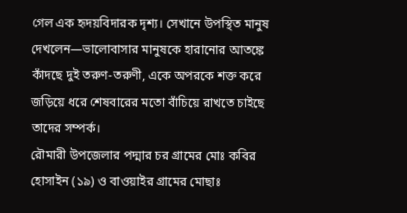গেল এক হৃদয়বিদারক দৃশ্য। সেখানে উপস্থিত মানুষ দেখলেন—ভালোবাসার মানুষকে হারানোর আতঙ্কে কাঁদছে দুই তরুণ-তরুণী, একে অপরকে শক্ত করে জড়িয়ে ধরে শেষবারের মতো বাঁচিয়ে রাখতে চাইছে তাদের সম্পর্ক।
রৌমারী উপজেলার পদ্মার চর গ্রামের মোঃ কবির হোসাইন (১৯) ও বাওয়াইর গ্রামের মোছাঃ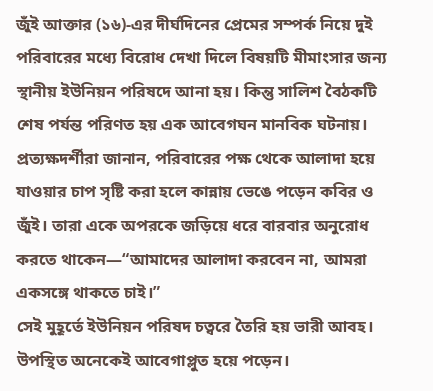জুঁই আক্তার (১৬)-এর দীর্ঘদিনের প্রেমের সম্পর্ক নিয়ে দুই পরিবারের মধ্যে বিরোধ দেখা দিলে বিষয়টি মীমাংসার জন্য স্থানীয় ইউনিয়ন পরিষদে আনা হয়। কিন্তু সালিশ বৈঠকটি শেষ পর্যন্ত পরিণত হয় এক আবেগঘন মানবিক ঘটনায়।
প্রত্যক্ষদর্শীরা জানান, পরিবারের পক্ষ থেকে আলাদা হয়ে যাওয়ার চাপ সৃষ্টি করা হলে কান্নায় ভেঙে পড়েন কবির ও জুঁই। তারা একে অপরকে জড়িয়ে ধরে বারবার অনুরোধ করতে থাকেন—“আমাদের আলাদা করবেন না, আমরা একসঙ্গে থাকতে চাই।”
সেই মুহূর্তে ইউনিয়ন পরিষদ চত্বরে তৈরি হয় ভারী আবহ। উপস্থিত অনেকেই আবেগাপ্লুত হয়ে পড়েন।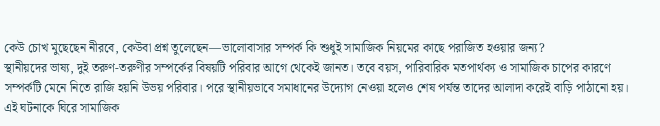কেউ চোখ মুছেছেন নীরবে, কেউবা প্রশ্ন তুলেছেন—ভালোবাসার সম্পর্ক কি শুধুই সামাজিক নিয়মের কাছে পরাজিত হওয়ার জন্য?
স্থানীয়দের ভাষ্য, দুই তরুণ-তরুণীর সম্পর্কের বিষয়টি পরিবার আগে থেকেই জানত। তবে বয়স, পারিবারিক মতপার্থক্য ও সামাজিক চাপের কারণে সম্পর্কটি মেনে নিতে রাজি হয়নি উভয় পরিবার। পরে স্থানীয়ভাবে সমাধানের উদ্যোগ নেওয়া হলেও শেষ পর্যন্ত তাদের আলাদা করেই বাড়ি পাঠানো হয়।
এই ঘটনাকে ঘিরে সামাজিক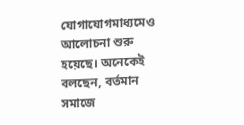যোগাযোগমাধ্যমেও আলোচনা শুরু হয়েছে। অনেকেই বলছেন, বর্তমান সমাজে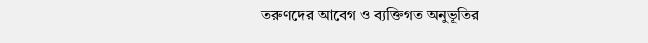তরুণদের আবেগ ও ব্যক্তিগত অনুভূতির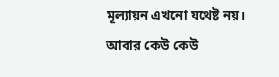মূল্যায়ন এখনো যথেষ্ট নয়। আবার কেউ কেউ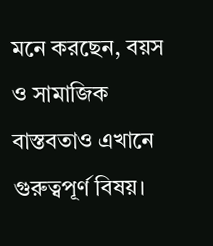মনে করছেন, বয়স ও সামাজিক বাস্তবতাও এখানে গুরুত্বপূর্ণ বিষয়।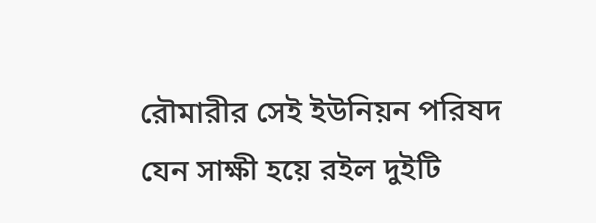রৌমারীর সেই ইউনিয়ন পরিষদ যেন সাক্ষী হয়ে রইল দুইটি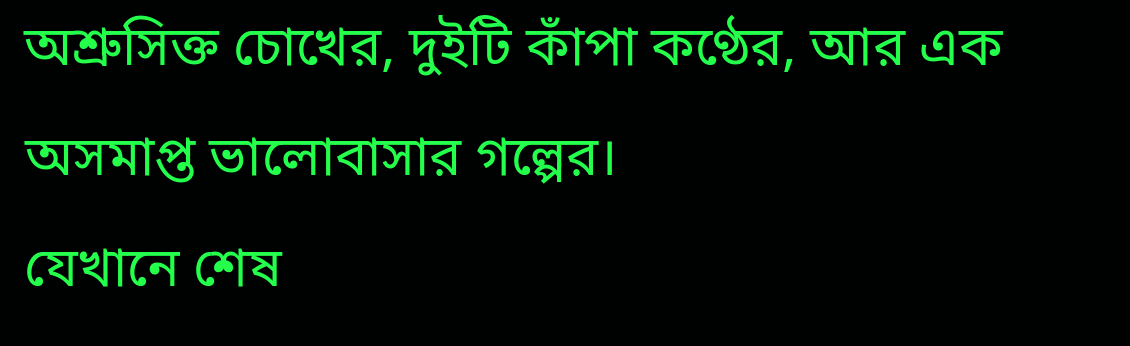অশ্রুসিক্ত চোখের, দুইটি কাঁপা কণ্ঠের, আর এক অসমাপ্ত ভালোবাসার গল্পের।
যেখানে শেষ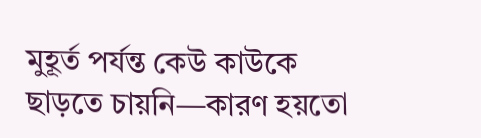মুহূর্ত পর্যন্ত কেউ কাউকে ছাড়তে চায়নি—কারণ হয়তো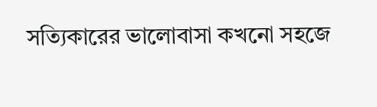সত্যিকারের ভালোবাসা কখনো সহজে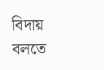বিদায় বলতে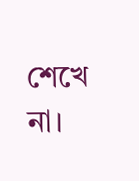শেখে না।